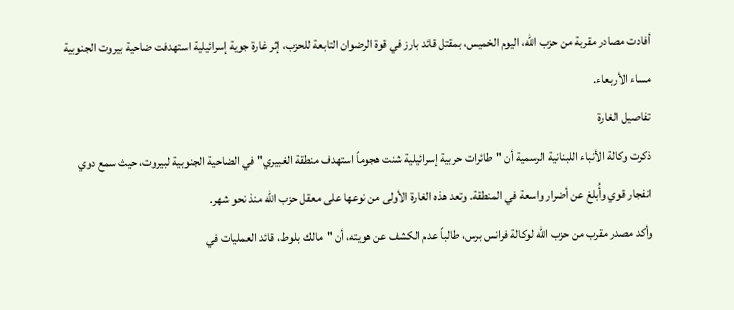أفادت مصادر مقربة من حزب الله، اليوم الخميس، بمقتل قائد بارز في قوة الرضوان التابعة للحزب، إثر غارة جوية إسرائيلية استهدفت ضاحية بيروت الجنوبية مساء الأربعاء.
تفاصيل الغارة
ذكرت وكالة الأنباء اللبنانية الرسمية أن "طائرات حربية إسرائيلية شنت هجوماً استهدف منطقة الغبيري" في الضاحية الجنوبية لبيروت، حيث سمع دوي انفجار قوي وأُبلغ عن أضرار واسعة في المنطقة. وتعد هذه الغارة الأولى من نوعها على معقل حزب الله منذ نحو شهر.
وأكد مصدر مقرب من حزب الله لوكالة فرانس برس، طالباً عدم الكشف عن هويته، أن "مالك بلوط، قائد العمليات في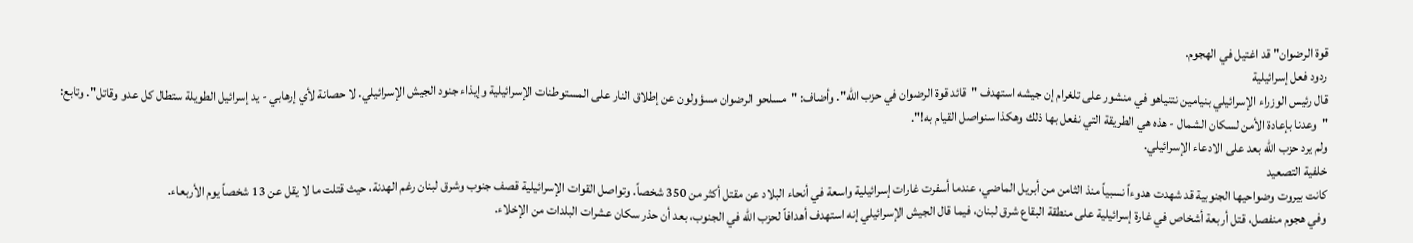قوة الرضوان" قد اغتيل في الهجوم.
ردود فعل إسرائيلية
قال رئيس الوزراء الإسرائيلي بنيامين نتنياهو في منشور على تلغرام إن جيشه استهدف "قائد قوة الرضوان في حزب الله". وأضاف: "مسلحو الرضوان مسؤولون عن إطلاق النار على المستوطنات الإسرائيلية وإيذاء جنود الجيش الإسرائيلي. لا حصانة لأي إرهابي - يد إسرائيل الطويلة ستطال كل عدو وقاتل". وتابع: "وعدنا بإعادة الأمن لسكان الشمال - هذه هي الطريقة التي نفعل بها ذلك وهكذا سنواصل القيام به!".
ولم يرد حزب الله بعد على الادعاء الإسرائيلي.
خلفية التصعيد
كانت بيروت وضواحيها الجنوبية قد شهدت هدوءاً نسبياً منذ الثامن من أبريل الماضي، عندما أسفرت غارات إسرائيلية واسعة في أنحاء البلاد عن مقتل أكثر من 350 شخصاً. وتواصل القوات الإسرائيلية قصف جنوب وشرق لبنان رغم الهدنة، حيث قتلت ما لا يقل عن 13 شخصاً يوم الأربعاء.
وفي هجوم منفصل، قتل أربعة أشخاص في غارة إسرائيلية على منطقة البقاع شرق لبنان، فيما قال الجيش الإسرائيلي إنه استهدف أهدافاً لحزب الله في الجنوب، بعد أن حذر سكان عشرات البلدات من الإخلاء.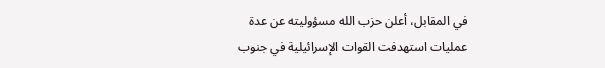في المقابل، أعلن حزب الله مسؤوليته عن عدة عمليات استهدفت القوات الإسرائيلية في جنوب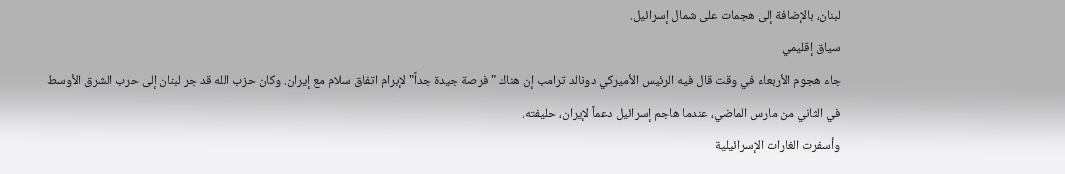لبنان، بالإضافة إلى هجمات على شمال إسرائيل.
سياق إقليمي
جاء هجوم الأربعاء في وقت قال فيه الرئيس الأميركي دونالد ترامب إن هناك "فرصة جيدة جداً" لإبرام اتفاق سلام مع إيران. وكان حزب الله قد جر لبنان إلى حرب الشرق الأوسط في الثاني من مارس الماضي، عندما هاجم إسرائيل دعماً لإيران، حليفته.
وأسفرت الغارات الإسرائيلية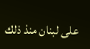على لبنان منذ ذلك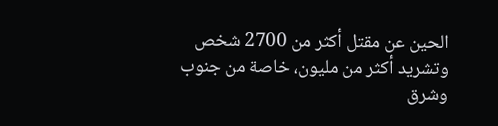الحين عن مقتل أكثر من 2700 شخص وتشريد أكثر من مليون، خاصة من جنوب وشرق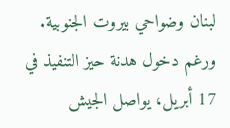لبنان وضواحي بيروت الجنوبية. ورغم دخول هدنة حيز التنفيذ في 17 أبريل، يواصل الجيش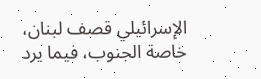الإسرائيلي قصف لبنان، خاصة الجنوب، فيما يرد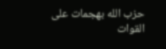حزب الله بهجمات على القوات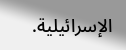الإسرائيلية.